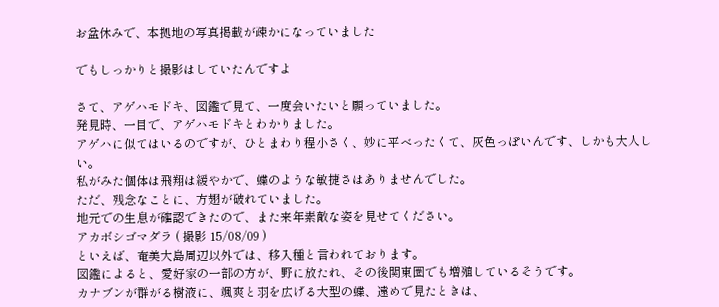お盆休みで、本拠地の写真掲載が疎かになっていました

でもしっかりと撮影はしていたんですよ

さて、アゲハモドキ、図鑑で見て、一度会いたいと願っていました。
発見時、一目で、アゲハモドキとわかりました。
アゲハに似てはいるのですが、ひとまわり程小さく、妙に平べったくて、灰色っぽいんです、しかも大人しい。
私がみた個体は飛翔は緩やかで、蝶のような敏捷さはありませんでした。
ただ、残念なことに、方翅が破れていました。
地元での生息が確認できたので、また来年素敵な姿を見せてください。
アカボシゴマダラ ( 撮影 15/08/09 )
といえば、奄美大島周辺以外では、移入種と言われております。
図鑑によると、愛好家の一部の方が、野に放たれ、その後関東圏でも増殖しているそうです。
カナブンが群がる樹液に、颯爽と羽を広げる大型の蝶、遠めで見たときは、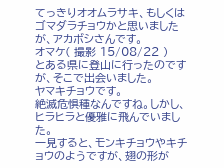てっきりオオムラサキ、もしくはゴマダラチョウかと思いましたが、アカボシさんです。
オマケ( 撮影 15/08/22 )
とある県に登山に行ったのですが、そこで出会いました。
ヤマキチョウです。
絶滅危惧種なんですね。しかし、ヒラヒラと優雅に飛んでいました。
一見すると、モンキチョウやキチョウのようですが、翅の形が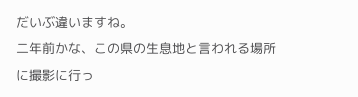だいぶ違いますね。
二年前かな、この県の生息地と言われる場所に撮影に行っ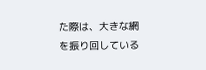た際は、大きな網を振り回している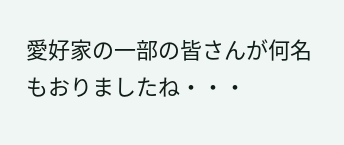愛好家の一部の皆さんが何名もおりましたね・・・